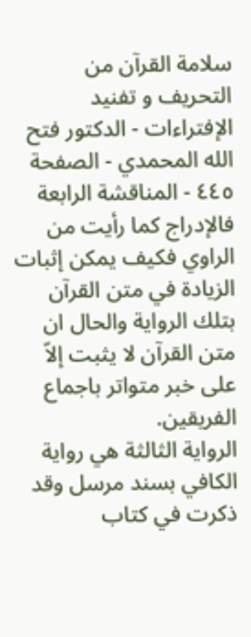سلامة القرآن من التحريف و تفنيد الإفتراءات - الدكتور فتح الله المحمدي - الصفحة ٤٤٥ - المناقشة الرابعة
فالإدراج كما رأيت من الراوي فكيف يمكن إثبات الزيادة في متن القرآن بتلك الرواية والحال ان متن القرآن لا يثبت إلاّ على خبر متواتر باجماع الفريقين.
الرواية الثالثة هي رواية الكافي بسند مرسل وقد ذكرت في كتاب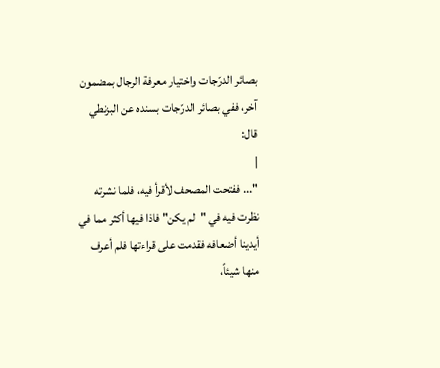بصائر الدرّجات واختيار معرفة الرجال بمضمون آخر، ففي بصائر الدرّجات بسنده عن البزنطي قال:
|
"... ففتحت المصحف لأقرأ فيه، فلما نشرته نظرت فيه في "لم يكن" فاذا فيها أكثر مما في أيدينا أضعافه فقدمت على قراءتها فلم أعرف منها شيئاً،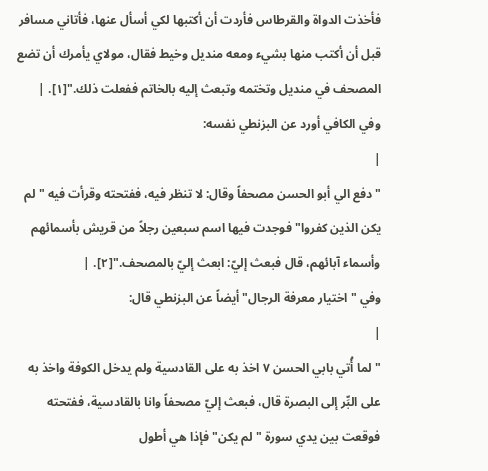فأخذت الدواة والقرطاس فأردت أن أكتبها لكي أسأل عنها، فأتاني مسافر قبل أن أكتب منها بشيء ومعه منديل وخيط فقال، مولاي يأمرك أن تضع المصحف في منديل وتختمه وتبعث إليه بالخاتم ففعلت ذلك."[١]. |
وفي الكافي أورد عن البزنطي نفسه:
|
"دفع الي أبو الحسن مصحفاً وقال: لا تنظر فيه، ففتحته وقرأت فيه "لم يكن الذين كفروا" فوجدت فيها اسم سبعين رجلاً من قريش بأسمائهم وأسماء آبائهم، قال فبعث إليّ: ابعث إليّ بالمصحف."[٢]. |
وفي "اختيار معرفة الرجال" أيضاً عن البزنطي قال:
|
"لما أُتي بابي الحسن ٧ اخذ به على القادسية ولم يدخل الكوفة واخذ به على البِّر إلى البصرة قال، فبعث إليّ مصحفاً وانا بالقادسية، ففتحته فوقعت بين يدي سورة "لم يكن" فإذا هي أطول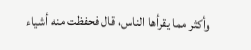وأكثر مما يقرأها الناس، قال فحفظت منه أشياء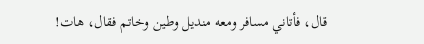قال، فأتاني مسافر ومعه منديل وطين وخاتم فقال، هات!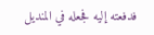فدفعته إليه فجعله في المنديل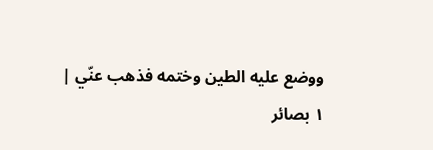ووضع عليه الطين وختمه فذهب عنّي |
١ بصائر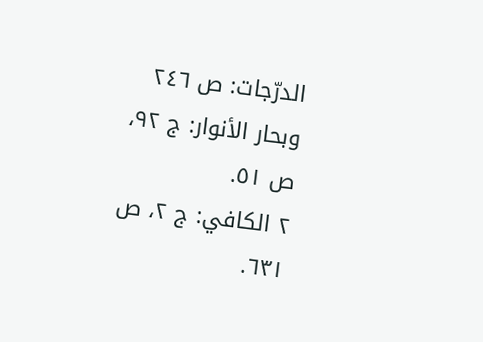الدرّجات: ص ٢٤٦ وبحار الأنوار: ج ٩٢، ص ٥١.
٢ الكافي: ج ٢، ص ٦٣١.